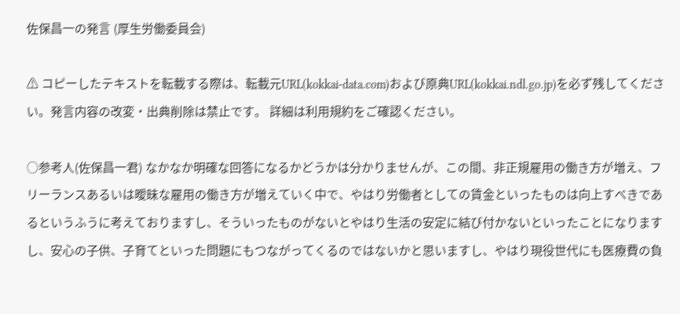佐保昌一の発言 (厚生労働委員会)

⚠ コピーしたテキストを転載する際は、転載元URL(kokkai-data.com)および原典URL(kokkai.ndl.go.jp)を必ず残してください。発言内容の改変・出典削除は禁止です。 詳細は利用規約をご確認ください。

○参考人(佐保昌一君) なかなか明確な回答になるかどうかは分かりませんが、この間、非正規雇用の働き方が増え、フリーランスあるいは曖昧な雇用の働き方が増えていく中で、やはり労働者としての賃金といったものは向上すべきであるというふうに考えておりますし、そういったものがないとやはり生活の安定に結び付かないといったことになりますし、安心の子供、子育てといった問題にもつながってくるのではないかと思いますし、やはり現役世代にも医療費の負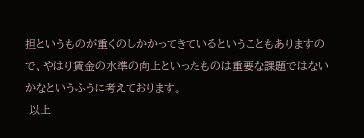担というものが重くのしかかってきているということもありますので、やはり賃金の水準の向上といったものは重要な課題ではないかなというふうに考えております。
 以上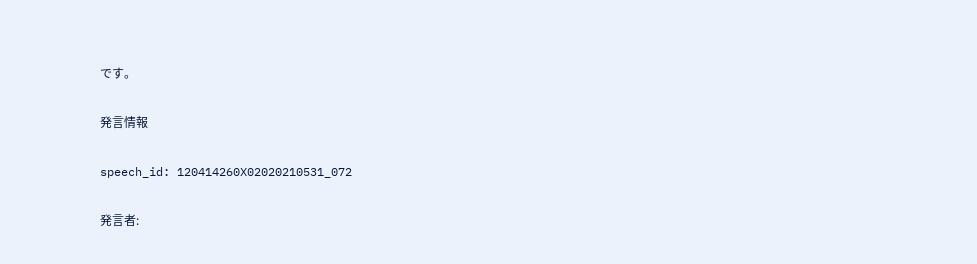です。

発言情報

speech_id: 120414260X02020210531_072

発言者: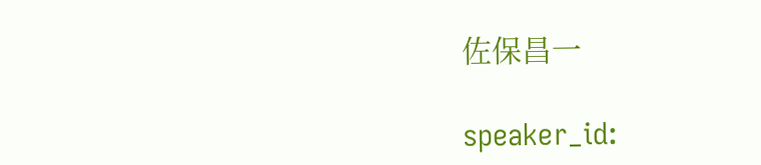佐保昌一

speaker_id: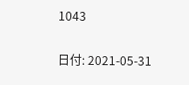1043

日付: 2021-05-31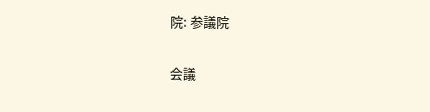院: 参議院

会議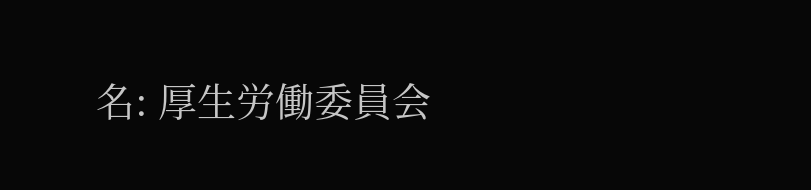名: 厚生労働委員会